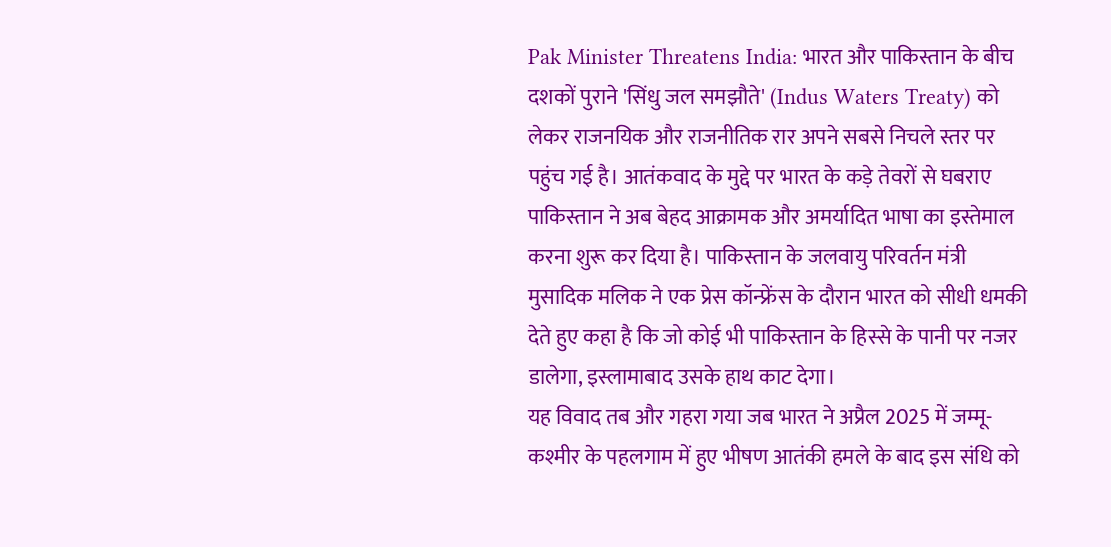Pak Minister Threatens India: भारत और पाकिस्तान के बीच दशकों पुराने 'सिंधु जल समझौते' (Indus Waters Treaty) को लेकर राजनयिक और राजनीतिक रार अपने सबसे निचले स्तर पर पहुंच गई है। आतंकवाद के मुद्दे पर भारत के कड़े तेवरों से घबराए पाकिस्तान ने अब बेहद आक्रामक और अमर्यादित भाषा का इस्तेमाल करना शुरू कर दिया है। पाकिस्तान के जलवायु परिवर्तन मंत्री मुसादिक मलिक ने एक प्रेस कॉन्फ्रेंस के दौरान भारत को सीधी धमकी देते हुए कहा है कि जो कोई भी पाकिस्तान के हिस्से के पानी पर नजर डालेगा, इस्लामाबाद उसके हाथ काट देगा।
यह विवाद तब और गहरा गया जब भारत ने अप्रैल 2025 में जम्मू-कश्मीर के पहलगाम में हुए भीषण आतंकी हमले के बाद इस संधि को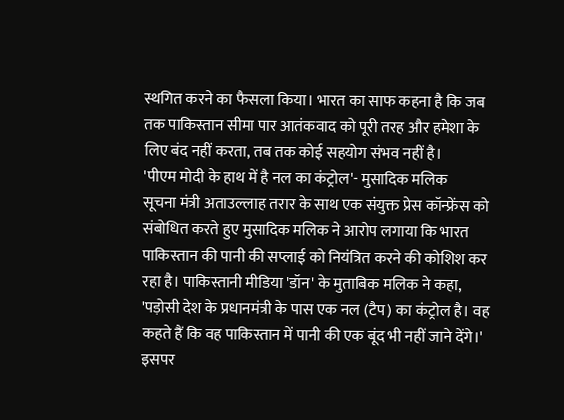स्थगित करने का फैसला किया। भारत का साफ कहना है कि जब तक पाकिस्तान सीमा पार आतंकवाद को पूरी तरह और हमेशा के लिए बंद नहीं करता, तब तक कोई सहयोग संभव नहीं है।
'पीएम मोदी के हाथ में है नल का कंट्रोल'- मुसादिक मलिक
सूचना मंत्री अताउल्लाह तरार के साथ एक संयुक्त प्रेस कॉन्फ्रेंस को संबोधित करते हुए मुसादिक मलिक ने आरोप लगाया कि भारत पाकिस्तान की पानी की सप्लाई को नियंत्रित करने की कोशिश कर रहा है। पाकिस्तानी मीडिया 'डॉन' के मुताबिक मलिक ने कहा, 'पड़ोसी देश के प्रधानमंत्री के पास एक नल (टैप) का कंट्रोल है। वह कहते हैं कि वह पाकिस्तान में पानी की एक बूंद भी नहीं जाने देंगे।' इसपर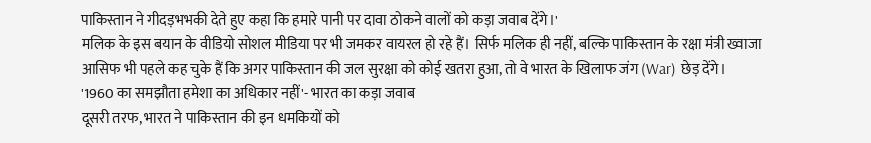पाकिस्तान ने गीदड़भभकी देते हुए कहा कि हमारे पानी पर दावा ठोकने वालों को कड़ा जवाब देंगे।'
मलिक के इस बयान के वीडियो सोशल मीडिया पर भी जमकर वायरल हो रहे हैं। सिर्फ मलिक ही नहीं, बल्कि पाकिस्तान के रक्षा मंत्री ख्वाजा आसिफ भी पहले कह चुके हैं कि अगर पाकिस्तान की जल सुरक्षा को कोई खतरा हुआ, तो वे भारत के खिलाफ जंग (War) छेड़ देंगे।
'1960 का समझौता हमेशा का अधिकार नहीं'- भारत का कड़ा जवाब
दूसरी तरफ, भारत ने पाकिस्तान की इन धमकियों को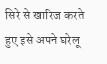सिरे से खारिज करते हुए इसे अपने घरेलू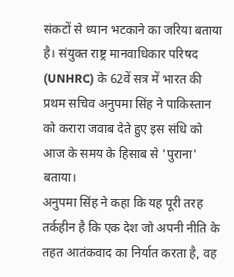संकटों से ध्यान भटकाने का जरिया बताया है। संयुक्त राष्ट्र मानवाधिकार परिषद (UNHRC) के 62वें सत्र में भारत की प्रथम सचिव अनुपमा सिंह ने पाकिस्तान को करारा जवाब देते हुए इस संधि को आज के समय के हिसाब से 'पुराना' बताया।
अनुपमा सिंह ने कहा कि यह पूरी तरह तर्कहीन है कि एक देश जो अपनी नीति के तहत आतंकवाद का निर्यात करता है, वह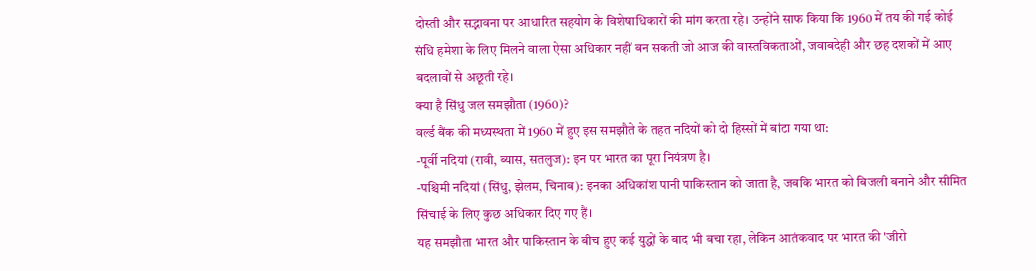दोस्ती और सद्भावना पर आधारित सहयोग के विशेषाधिकारों की मांग करता रहे। उन्होंने साफ किया कि 1960 में तय की गई कोई संधि हमेशा के लिए मिलने वाला ऐसा अधिकार नहीं बन सकती जो आज की वास्तविकताओं, जवाबदेही और छह दशकों में आए बदलावों से अछूती रहे।
क्या है सिंधु जल समझौता (1960)?
वर्ल्ड बैंक की मध्यस्थता में 1960 में हुए इस समझौते के तहत नदियों को दो हिस्सों में बांटा गया था:
-पूर्वी नदियां (रावी, ब्यास, सतलुज): इन पर भारत का पूरा नियंत्रण है।
-पश्चिमी नदियां (सिंधु, झेलम, चिनाब): इनका अधिकांश पानी पाकिस्तान को जाता है, जबकि भारत को बिजली बनाने और सीमित सिंचाई के लिए कुछ अधिकार दिए गए हैं।
यह समझौता भारत और पाकिस्तान के बीच हुए कई युद्धों के बाद भी बचा रहा, लेकिन आतंकवाद पर भारत की 'जीरो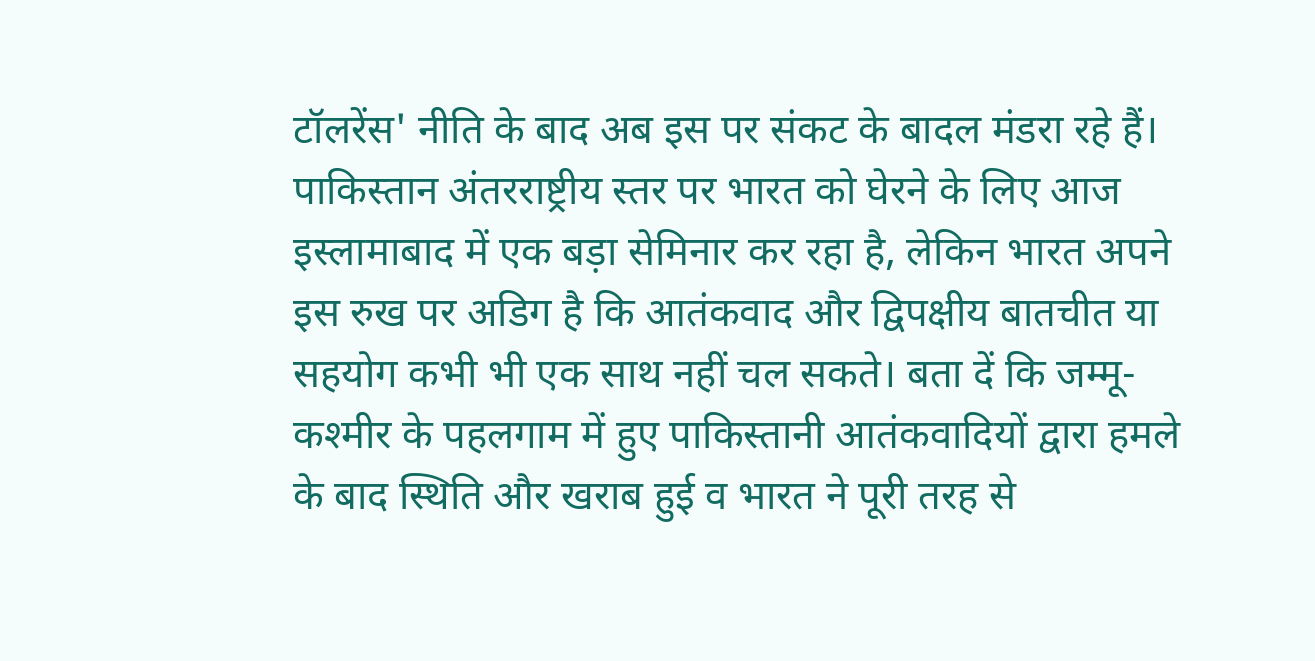टॉलरेंस' नीति के बाद अब इस पर संकट के बादल मंडरा रहे हैं। पाकिस्तान अंतरराष्ट्रीय स्तर पर भारत को घेरने के लिए आज इस्लामाबाद में एक बड़ा सेमिनार कर रहा है, लेकिन भारत अपने इस रुख पर अडिग है कि आतंकवाद और द्विपक्षीय बातचीत या सहयोग कभी भी एक साथ नहीं चल सकते। बता दें कि जम्मू-कश्मीर के पहलगाम में हुए पाकिस्तानी आतंकवादियों द्वारा हमले के बाद स्थिति और खराब हुई व भारत ने पूरी तरह से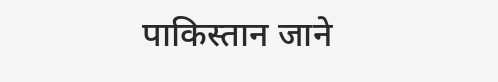पाकिस्तान जाने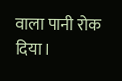वाला पानी रोक दिया।